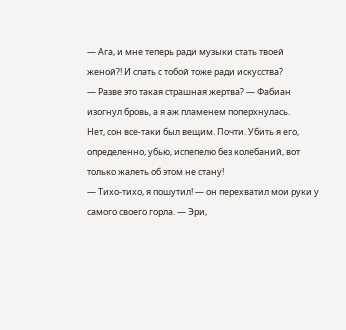— Ага, и мне теперь ради музыки стать твоей женой?! И спать с тобой тоже ради искусства?
— Разве это такая страшная жертва? — Фабиан изогнул бровь, а я аж пламенем поперхнулась.
Нет, сон все-таки был вещим. Почти. Убить я его, определенно, убью, испепелю без колебаний, вот только жалеть об этом не стану!
— Тихо-тихо, я пошутил! — он перехватил мои руки у самого своего горла. — Эри,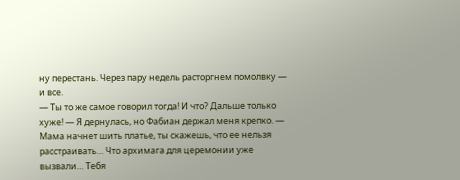ну перестань. Через пару недель расторгнем помолвку — и все.
— Ты то же самое говорил тогда! И что? Дальше только хуже! — Я дернулась, но Фабиан держал меня крепко. — Мама начнет шить платье, ты скажешь, что ее нельзя расстраивать… Что архимага для церемонии уже вызвали… Тебя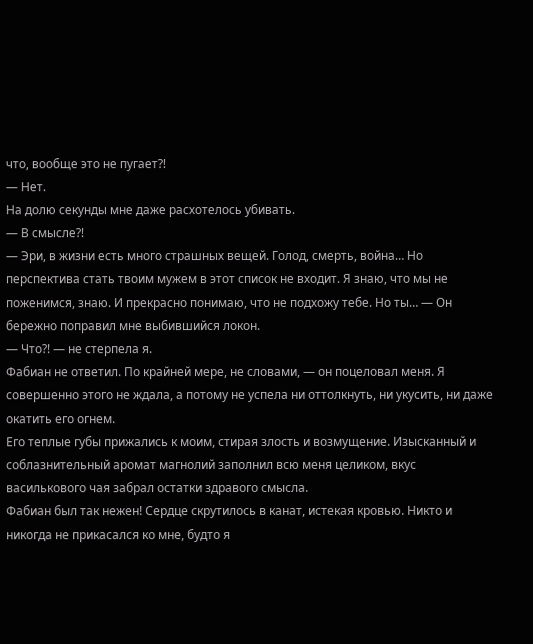что, вообще это не пугает?!
— Нет.
На долю секунды мне даже расхотелось убивать.
— В смысле?!
— Эри, в жизни есть много страшных вещей. Голод, смерть, война… Но перспектива стать твоим мужем в этот список не входит. Я знаю, что мы не поженимся, знаю. И прекрасно понимаю, что не подхожу тебе. Но ты… — Он бережно поправил мне выбившийся локон.
— Что?! — не стерпела я.
Фабиан не ответил. По крайней мере, не словами, — он поцеловал меня. Я совершенно этого не ждала, а потому не успела ни оттолкнуть, ни укусить, ни даже окатить его огнем.
Его теплые губы прижались к моим, стирая злость и возмущение. Изысканный и соблазнительный аромат магнолий заполнил всю меня целиком, вкус василькового чая забрал остатки здравого смысла.
Фабиан был так нежен! Сердце скрутилось в канат, истекая кровью. Никто и никогда не прикасался ко мне, будто я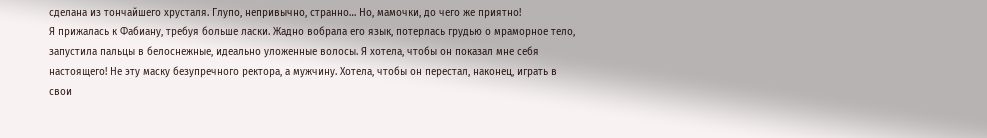сделана из тончайшего хрусталя. Глупо, непривычно, странно… Но, мамочки, до чего же приятно!
Я прижалась к Фабиану, требуя больше ласки. Жадно вобрала его язык, потерлась грудью о мраморное тело, запустила пальцы в белоснежные, идеально уложенные волосы. Я хотела, чтобы он показал мне себя настоящего! Не эту маску безупречного ректора, а мужчину. Хотела, чтобы он перестал, наконец, играть в свои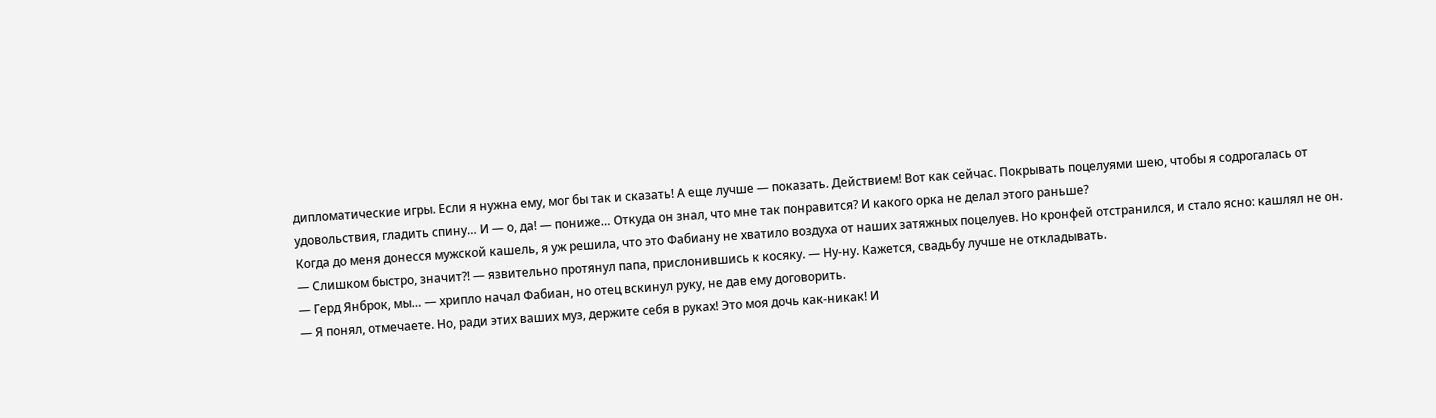дипломатические игры. Если я нужна ему, мог бы так и сказать! А еще лучше — показать. Действием! Вот как сейчас. Покрывать поцелуями шею, чтобы я содрогалась от удовольствия, гладить спину… И — о, да! — пониже… Откуда он знал, что мне так понравится? И какого орка не делал этого раньше?
Когда до меня донесся мужской кашель, я уж решила, что это Фабиану не хватило воздуха от наших затяжных поцелуев. Но кронфей отстранился, и стало ясно: кашлял не он.
— Слишком быстро, значит?! — язвительно протянул папа, прислонившись к косяку. — Ну-ну. Кажется, свадьбу лучше не откладывать.
— Герд Янброк, мы… — хрипло начал Фабиан, но отец вскинул руку, не дав ему договорить.
— Я понял, отмечаете. Но, ради этих ваших муз, держите себя в руках! Это моя дочь как-никак! И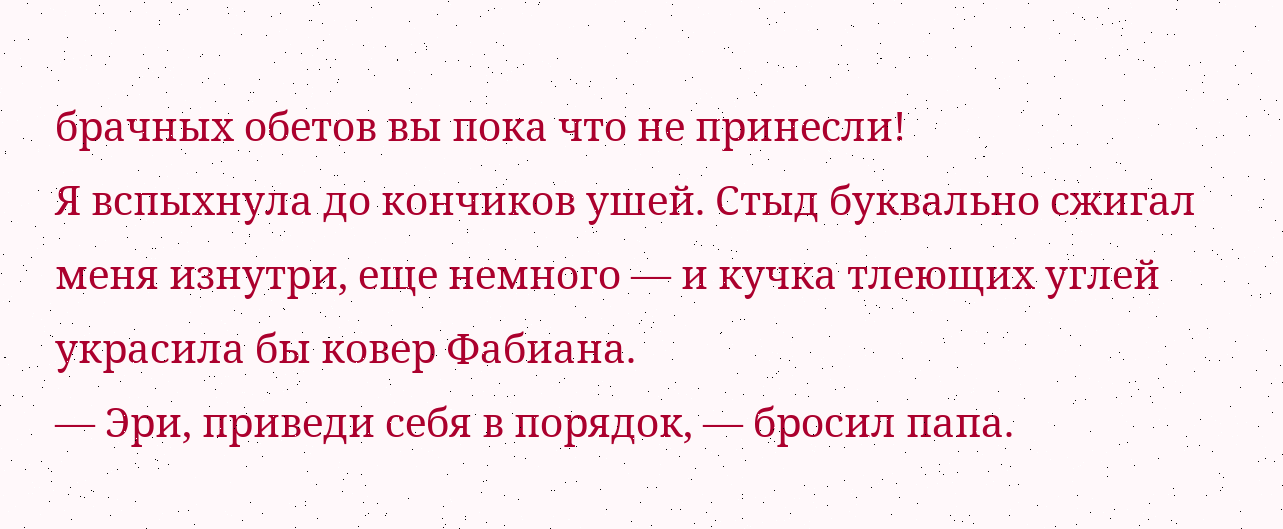брачных обетов вы пока что не принесли!
Я вспыхнула до кончиков ушей. Стыд буквально сжигал меня изнутри, еще немного — и кучка тлеющих углей украсила бы ковер Фабиана.
— Эри, приведи себя в порядок, — бросил папа.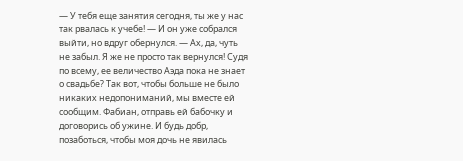— У тебя еще занятия сегодня, ты же у нас так рвалась к учебе! — И он уже собрался выйти, но вдруг обернулся. — Ах, да, чуть не забыл. Я же не просто так вернулся! Судя по всему, ее величество Аэда пока не знает о свадьбе? Так вот, чтобы больше не было никаких недопониманий, мы вместе ей сообщим. Фабиан, отправь ей бабочку и договорись об ужине. И будь добр, позаботься, чтобы моя дочь не явилась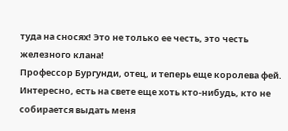туда на сносях! Это не только ее честь, это честь железного клана!
Профессор Бургунди, отец, и теперь еще королева фей. Интересно, есть на свете еще хоть кто-нибудь, кто не собирается выдать меня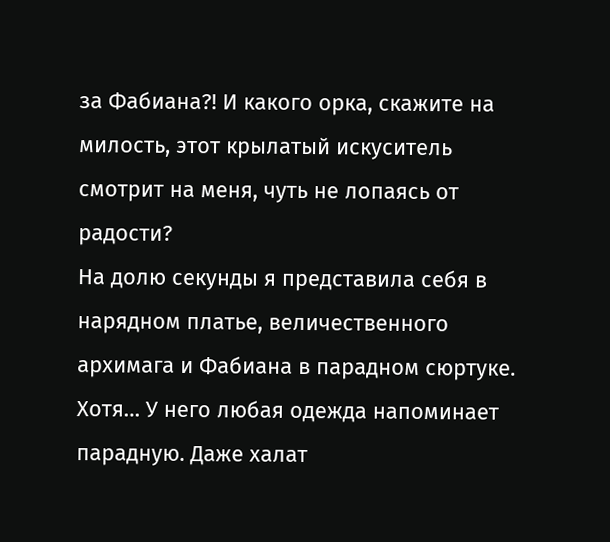за Фабиана?! И какого орка, скажите на милость, этот крылатый искуситель смотрит на меня, чуть не лопаясь от радости?
На долю секунды я представила себя в нарядном платье, величественного архимага и Фабиана в парадном сюртуке. Хотя… У него любая одежда напоминает парадную. Даже халат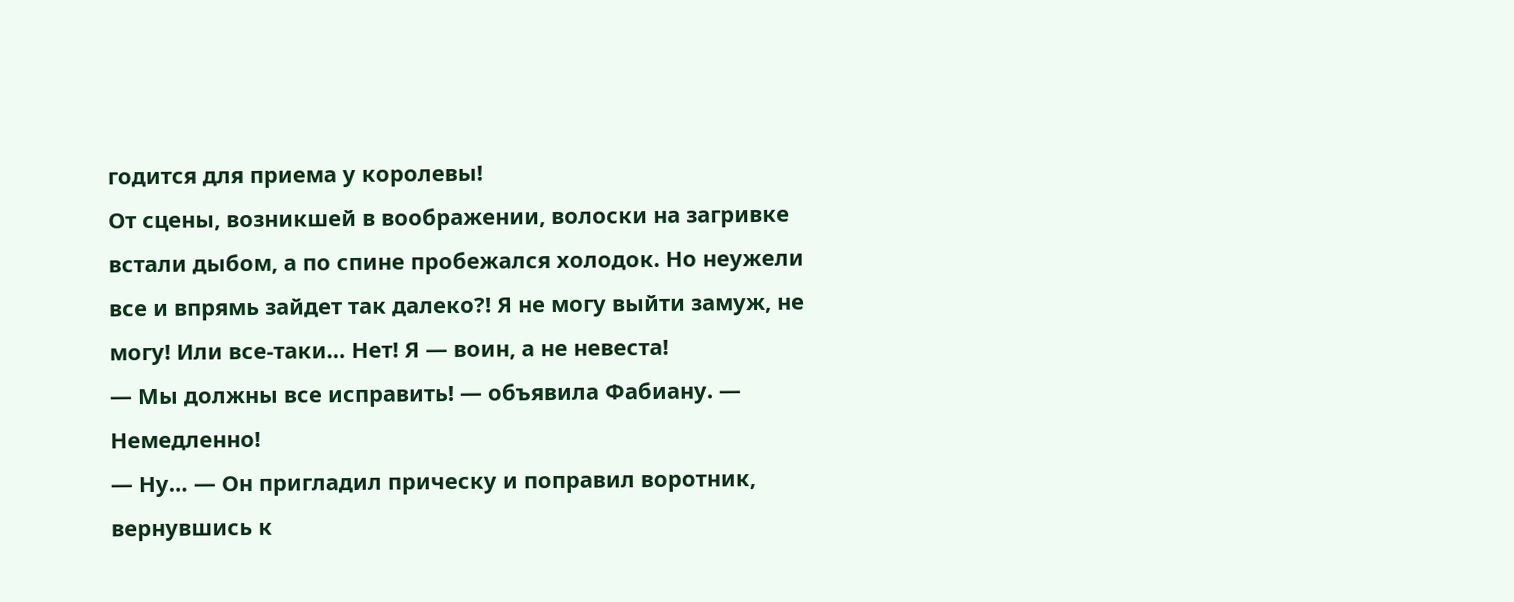годится для приема у королевы!
От сцены, возникшей в воображении, волоски на загривке встали дыбом, а по спине пробежался холодок. Но неужели все и впрямь зайдет так далеко?! Я не могу выйти замуж, не могу! Или все-таки… Нет! Я — воин, а не невеста!
— Мы должны все исправить! — объявила Фабиану. — Немедленно!
— Ну… — Он пригладил прическу и поправил воротник, вернувшись к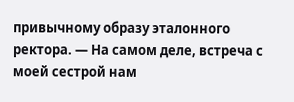привычному образу эталонного ректора. — На самом деле, встреча с моей сестрой нам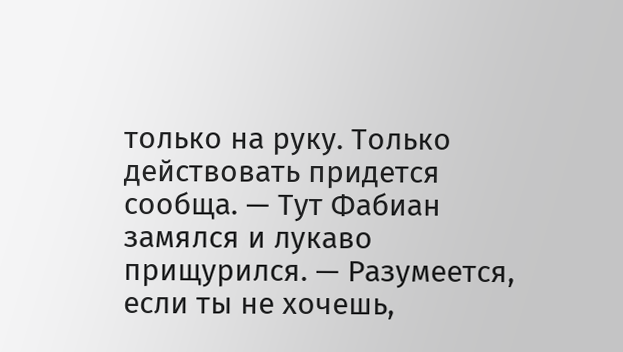только на руку. Только действовать придется сообща. — Тут Фабиан замялся и лукаво прищурился. — Разумеется, если ты не хочешь,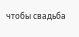чтобы свадьба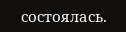состоялась.